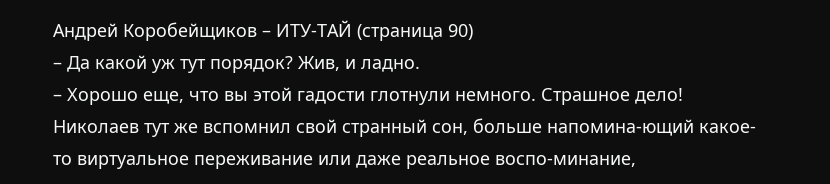Андрей Коробейщиков – ИТУ-ТАЙ (страница 90)
– Да какой уж тут порядок? Жив, и ладно.
– Хорошо еще, что вы этой гадости глотнули немного. Страшное дело!
Николаев тут же вспомнил свой странный сон, больше напомина-ющий какое-то виртуальное переживание или даже реальное воспо-минание,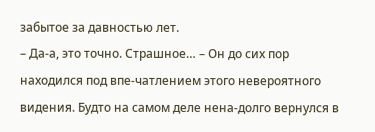забытое за давностью лет.
– Да-а, это точно. Страшное… – Он до сих пор находился под впе-чатлением этого невероятного видения. Будто на самом деле нена-долго вернулся в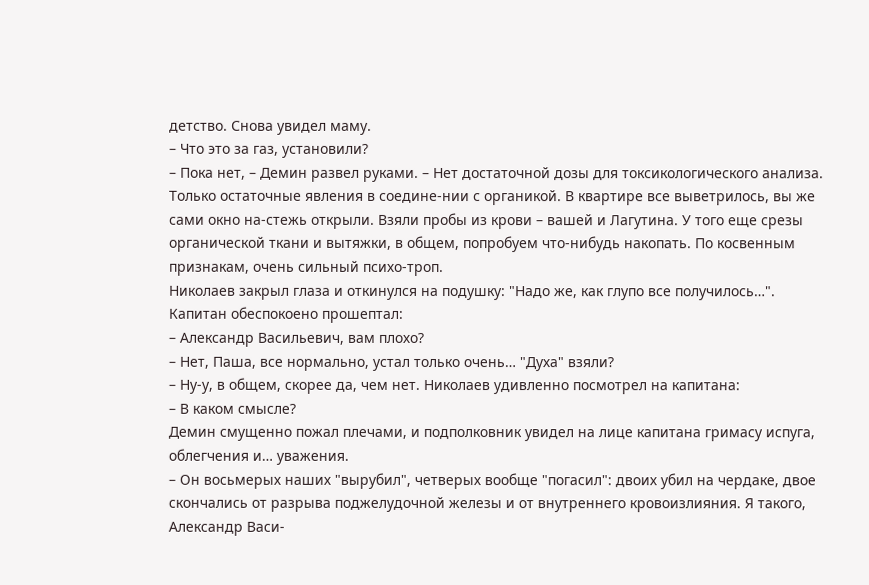детство. Снова увидел маму.
– Что это за газ, установили?
– Пока нет, – Демин развел руками. – Нет достаточной дозы для токсикологического анализа. Только остаточные явления в соедине-нии с органикой. В квартире все выветрилось, вы же сами окно на-стежь открыли. Взяли пробы из крови – вашей и Лагутина. У того еще срезы органической ткани и вытяжки, в общем, попробуем что-нибудь накопать. По косвенным признакам, очень сильный психо-троп.
Николаев закрыл глаза и откинулся на подушку: "Надо же, как глупо все получилось…". Капитан обеспокоено прошептал:
– Александр Васильевич, вам плохо?
– Нет, Паша, все нормально, устал только очень… "Духа" взяли?
– Ну-у, в общем, скорее да, чем нет. Николаев удивленно посмотрел на капитана:
– В каком смысле?
Демин смущенно пожал плечами, и подполковник увидел на лице капитана гримасу испуга, облегчения и… уважения.
– Он восьмерых наших "вырубил", четверых вообще "погасил": двоих убил на чердаке, двое скончались от разрыва поджелудочной железы и от внутреннего кровоизлияния. Я такого, Александр Васи-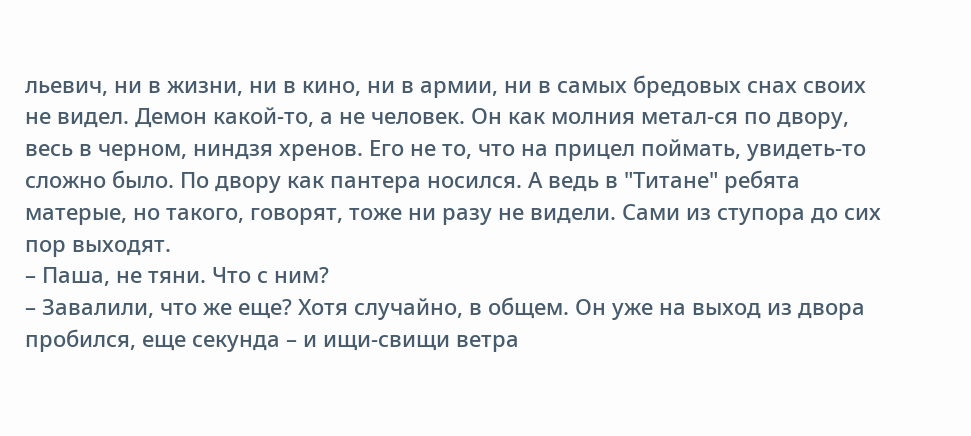льевич, ни в жизни, ни в кино, ни в армии, ни в самых бредовых снах своих не видел. Демон какой-то, а не человек. Он как молния метал-ся по двору, весь в черном, ниндзя хренов. Его не то, что на прицел поймать, увидеть-то сложно было. По двору как пантера носился. А ведь в "Титане" ребята матерые, но такого, говорят, тоже ни разу не видели. Сами из ступора до сих пор выходят.
– Паша, не тяни. Что с ним?
– Завалили, что же еще? Хотя случайно, в общем. Он уже на выход из двора пробился, еще секунда – и ищи-свищи ветра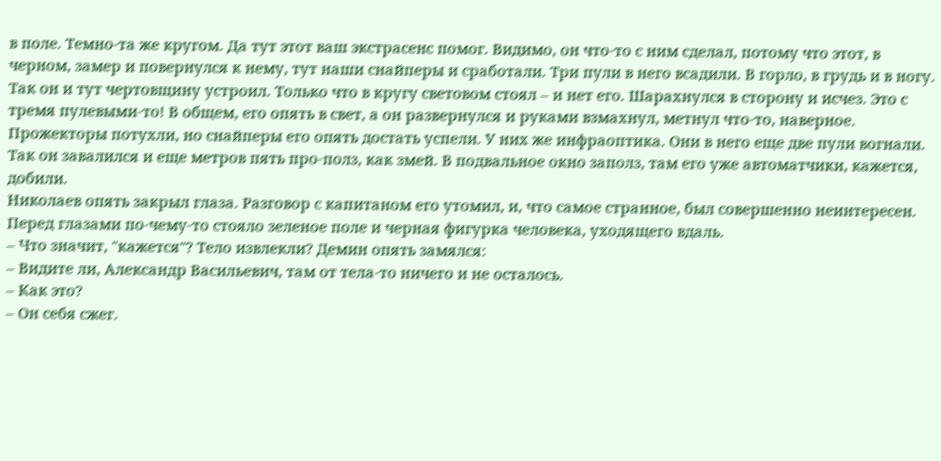в поле. Темно-та же кругом. Да тут этот ваш экстрасенс помог. Видимо, он что-то с ним сделал, потому что этот, в черном, замер и повернулся к нему, тут наши снайперы и сработали. Три пули в него всадили. В горло, в грудь и в ногу. Так он и тут чертовщину устроил. Только что в кругу световом стоял – и нет его. Шарахнулся в сторону и исчез. Это с тремя пулевыми-то! В общем, его опять в свет, а он развернулся и руками взмахнул, метнул что-то, наверное. Прожекторы потухли, но снайперы его опять достать успели. У них же инфраоптика. Они в него еще две пули вогнали. Так он завалился и еще метров пять про-полз, как змей. В подвальное окно заполз, там его уже автоматчики, кажется, добили.
Николаев опять закрыл глаза. Разговор с капитаном его утомил, и, что самое странное, был совершенно неинтересен. Перед глазами по-чему-то стояло зеленое поле и черная фигурка человека, уходящего вдаль.
– Что значит, "кажется"? Тело извлекли? Демин опять замялся:
– Видите ли, Александр Васильевич, там от тела-то ничего и не осталось.
– Как это?
– Он себя сжег.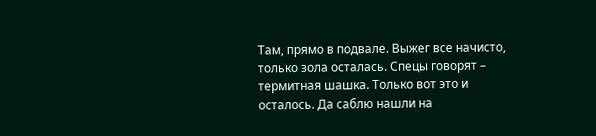Там, прямо в подвале. Выжег все начисто, только зола осталась. Спецы говорят – термитная шашка. Только вот это и осталось. Да саблю нашли на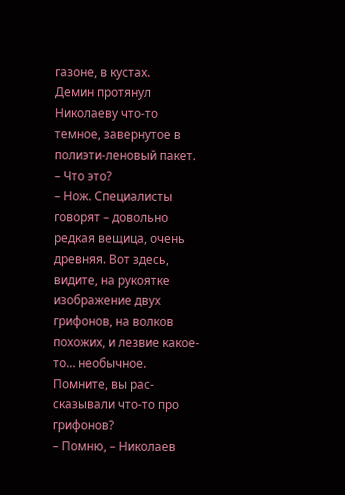газоне, в кустах.
Демин протянул Николаеву что-то темное, завернутое в полиэти-леновый пакет.
– Что это?
– Нож. Специалисты говорят – довольно редкая вещица, очень древняя. Вот здесь, видите, на рукоятке изображение двух грифонов, на волков похожих, и лезвие какое-то… необычное. Помните, вы рас-сказывали что-то про грифонов?
– Помню, – Николаев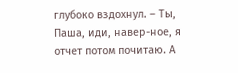глубоко вздохнул. – Ты, Паша, иди, навер-ное, я отчет потом почитаю. А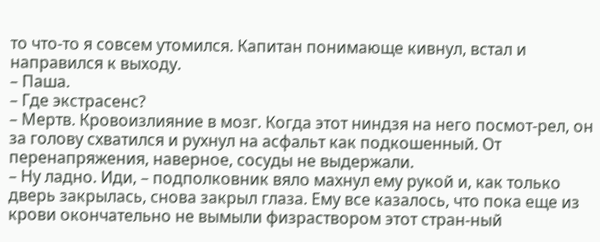то что-то я совсем утомился. Капитан понимающе кивнул, встал и направился к выходу.
– Паша.
– Где экстрасенс?
– Мертв. Кровоизлияние в мозг. Когда этот ниндзя на него посмот-рел, он за голову схватился и рухнул на асфальт как подкошенный. От перенапряжения, наверное, сосуды не выдержали.
– Ну ладно. Иди, – подполковник вяло махнул ему рукой и, как только дверь закрылась, снова закрыл глаза. Ему все казалось, что пока еще из крови окончательно не вымыли физраствором этот стран-ный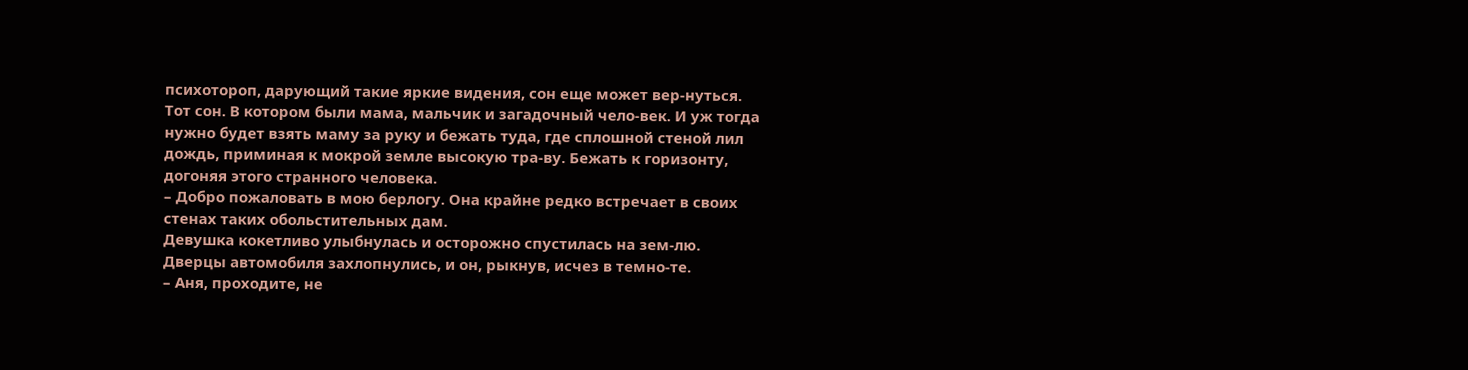психотороп, дарующий такие яркие видения, сон еще может вер-нуться. Тот сон. В котором были мама, мальчик и загадочный чело-век. И уж тогда нужно будет взять маму за руку и бежать туда, где сплошной стеной лил дождь, приминая к мокрой земле высокую тра-ву. Бежать к горизонту, догоняя этого странного человека.
– Добро пожаловать в мою берлогу. Она крайне редко встречает в своих стенах таких обольстительных дам.
Девушка кокетливо улыбнулась и осторожно спустилась на зем-лю. Дверцы автомобиля захлопнулись, и он, рыкнув, исчез в темно-те.
– Аня, проходите, не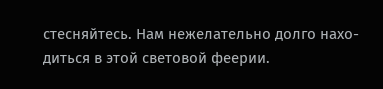стесняйтесь. Нам нежелательно долго нахо-диться в этой световой феерии.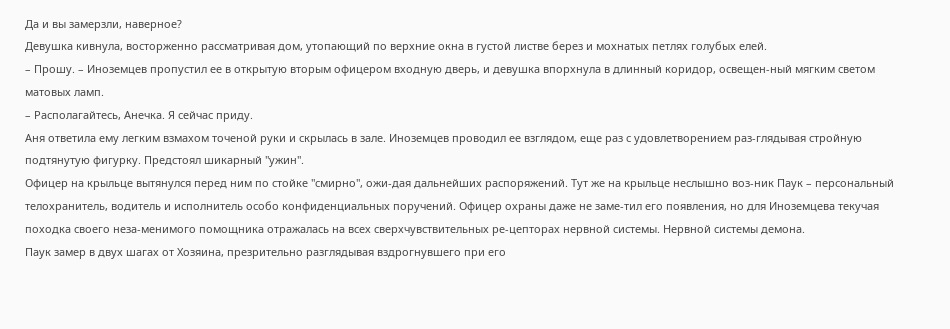Да и вы замерзли, наверное?
Девушка кивнула, восторженно рассматривая дом, утопающий по верхние окна в густой листве берез и мохнатых петлях голубых елей.
– Прошу. – Иноземцев пропустил ее в открытую вторым офицером входную дверь, и девушка впорхнула в длинный коридор, освещен-ный мягким светом матовых ламп.
– Располагайтесь, Анечка. Я сейчас приду.
Аня ответила ему легким взмахом точеной руки и скрылась в зале. Иноземцев проводил ее взглядом, еще раз с удовлетворением раз-глядывая стройную подтянутую фигурку. Предстоял шикарный "ужин".
Офицер на крыльце вытянулся перед ним по стойке "смирно", ожи-дая дальнейших распоряжений. Тут же на крыльце неслышно воз-ник Паук – персональный телохранитель, водитель и исполнитель особо конфиденциальных поручений. Офицер охраны даже не заме-тил его появления, но для Иноземцева текучая походка своего неза-менимого помощника отражалась на всех сверхчувствительных ре-цепторах нервной системы. Нервной системы демона.
Паук замер в двух шагах от Хозяина, презрительно разглядывая вздрогнувшего при его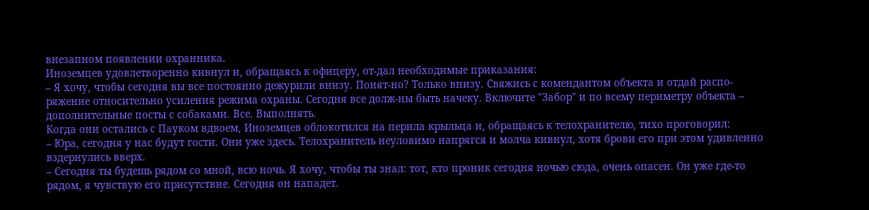внезапном появлении охранника.
Иноземцев удовлетворенно кивнул и, обращаясь к офицеру, от-дал необходимые приказания:
– Я хочу, чтобы сегодня вы все постоянно дежурили внизу. Понят-но? Только внизу. Свяжись с комендантом объекта и отдай распо-ряжение относительно усиления режима охраны. Сегодня все долж-ны быть начеку. Включите "Забор" и по всему периметру объекта – дополнительные посты с собаками. Все. Выполнять.
Когда они остались с Пауком вдвоем, Иноземцев облокотился на перила крыльца и, обращаясь к телохранителю, тихо проговорил:
– Юра, сегодня у нас будут гости. Они уже здесь. Телохранитель неуловимо напрягся и молча кивнул, хотя брови его при этом удивленно вздернулись вверх.
– Сегодня ты будешь рядом со мной, всю ночь. Я хочу, чтобы ты знал: тот, кто проник сегодня ночью сюда, очень опасен. Он уже где-то рядом, я чувствую его присутствие. Сегодня он нападет.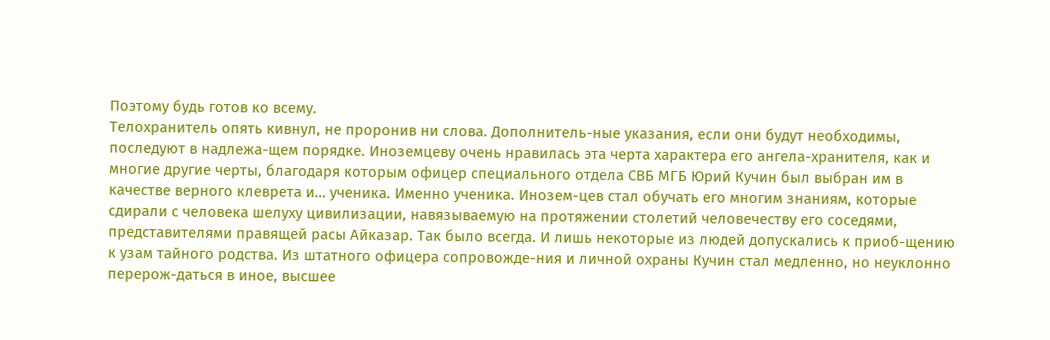Поэтому будь готов ко всему.
Телохранитель опять кивнул, не проронив ни слова. Дополнитель-ные указания, если они будут необходимы, последуют в надлежа-щем порядке. Иноземцеву очень нравилась эта черта характера его ангела-хранителя, как и многие другие черты, благодаря которым офицер специального отдела СВБ МГБ Юрий Кучин был выбран им в качестве верного клеврета и… ученика. Именно ученика. Инозем-цев стал обучать его многим знаниям, которые сдирали с человека шелуху цивилизации, навязываемую на протяжении столетий человечеству его соседями, представителями правящей расы Айказар. Так было всегда. И лишь некоторые из людей допускались к приоб-щению к узам тайного родства. Из штатного офицера сопровожде-ния и личной охраны Кучин стал медленно, но неуклонно перерож-даться в иное, высшее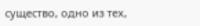существо, одно из тех,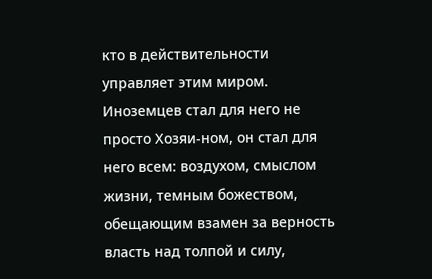кто в действительности управляет этим миром. Иноземцев стал для него не просто Хозяи-ном, он стал для него всем: воздухом, смыслом жизни, темным божеством, обещающим взамен за верность власть над толпой и силу,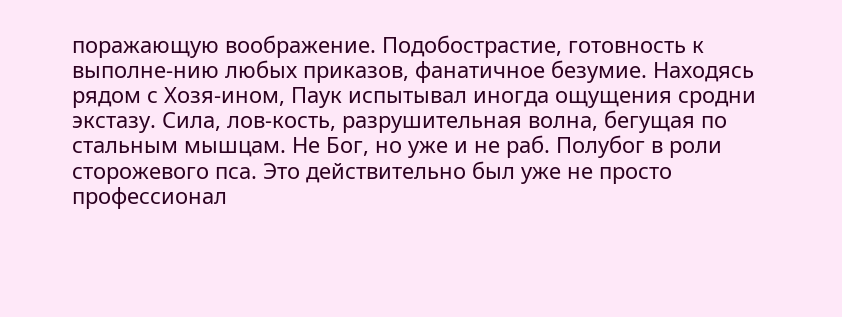поражающую воображение. Подобострастие, готовность к выполне-нию любых приказов, фанатичное безумие. Находясь рядом с Хозя-ином, Паук испытывал иногда ощущения сродни экстазу. Сила, лов-кость, разрушительная волна, бегущая по стальным мышцам. Не Бог, но уже и не раб. Полубог в роли сторожевого пса. Это действительно был уже не просто профессионал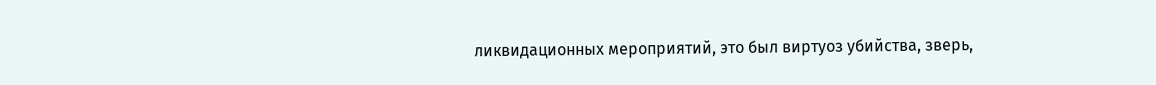ликвидационных мероприятий, это был виртуоз убийства, зверь,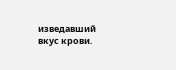изведавший вкус крови.